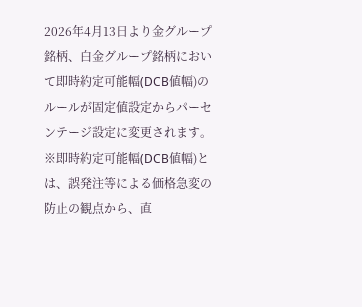2026年4月13日より金グループ銘柄、白金グループ銘柄において即時約定可能幅(DCB値幅)のルールが固定値設定からパーセンテージ設定に変更されます。
※即時約定可能幅(DCB値幅)とは、誤発注等による価格急変の防止の観点から、直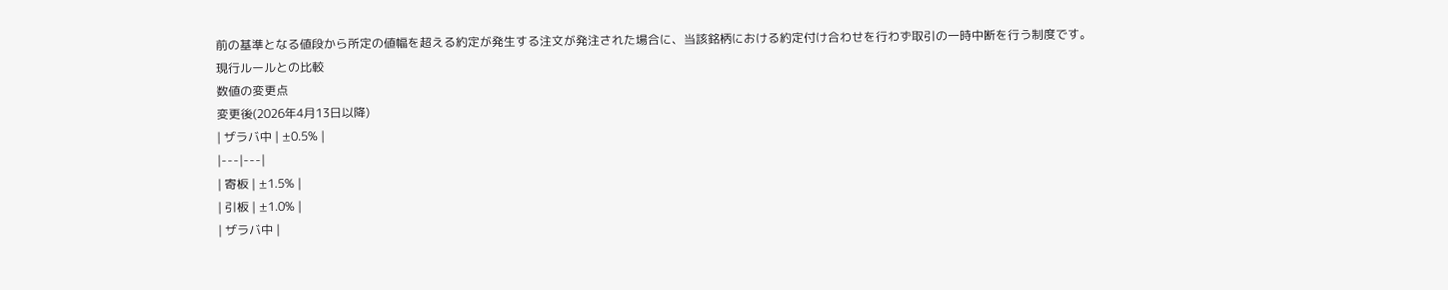前の基準となる値段から所定の値幅を超える約定が発生する注文が発注された場合に、当該銘柄における約定付け合わせを行わず取引の一時中断を行う制度です。
現行ルールとの比較
数値の変更点
変更後(2026年4月13日以降)
| ザラバ中 | ±0.5% |
|---|---|
| 寄板 | ±1.5% |
| 引板 | ±1.0% |
| ザラバ中 |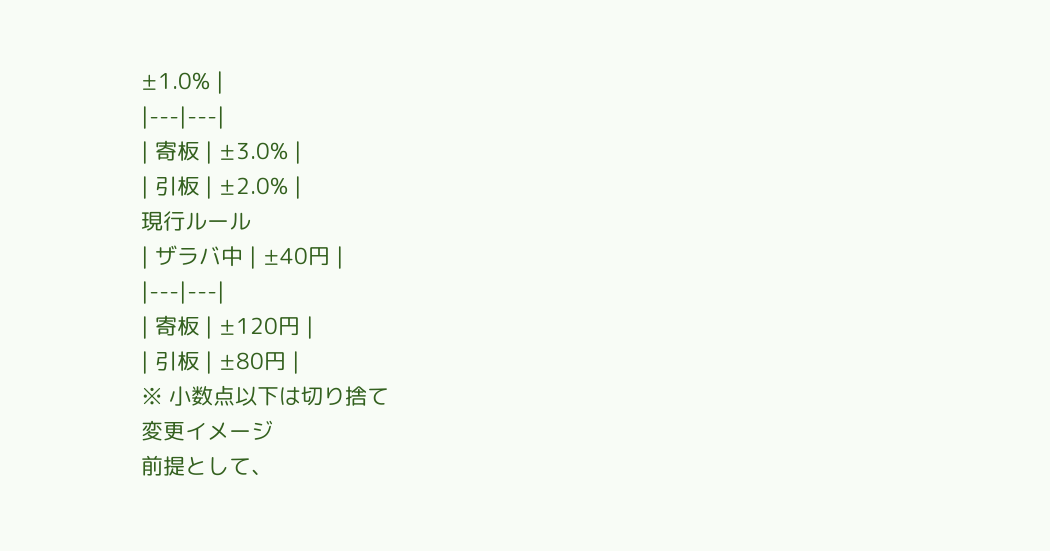±1.0% |
|---|---|
| 寄板 | ±3.0% |
| 引板 | ±2.0% |
現行ルール
| ザラバ中 | ±40円 |
|---|---|
| 寄板 | ±120円 |
| 引板 | ±80円 |
※ 小数点以下は切り捨て
変更イメージ
前提として、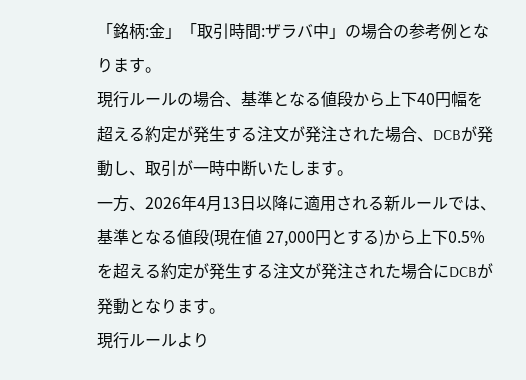「銘柄:金」「取引時間:ザラバ中」の場合の参考例となります。
現行ルールの場合、基準となる値段から上下40円幅を超える約定が発生する注文が発注された場合、DCBが発動し、取引が一時中断いたします。
一方、2026年4月13日以降に適用される新ルールでは、基準となる値段(現在値 27,000円とする)から上下0.5%を超える約定が発生する注文が発注された場合にDCBが発動となります。
現行ルールより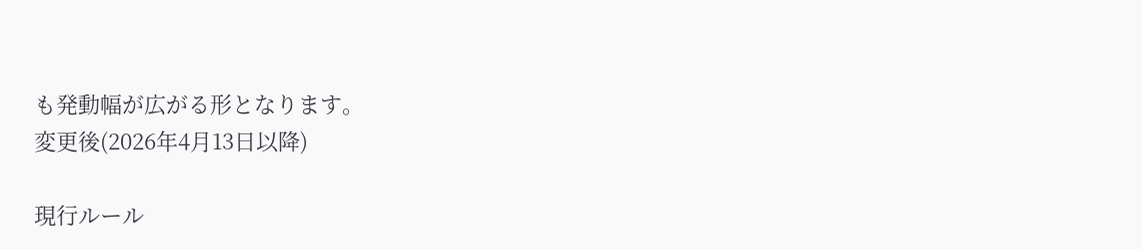も発動幅が広がる形となります。
変更後(2026年4月13日以降)

現行ルール